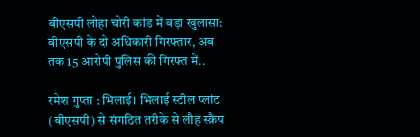बीएसपी लोहा चोरी कांड में बड़ा खुलासा: बीएसपी के दो अधिकारी गिरफ्तार, अब तक 15 आरोपी पुलिस की गिरफ्त में..

रमेश गुप्ता : भिलाई। भिलाई स्टील प्लांट (बीएसपी) से संगठित तरीके से लौह स्क्रैप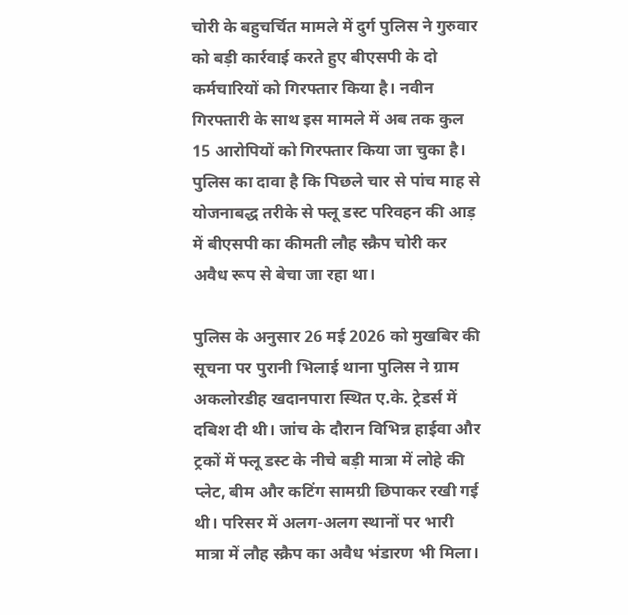चोरी के बहुचर्चित मामले में दुर्ग पुलिस ने गुरुवार को बड़ी कार्रवाई करते हुए बीएसपी के दो कर्मचारियों को गिरफ्तार किया है। नवीन गिरफ्तारी के साथ इस मामले में अब तक कुल 15 आरोपियों को गिरफ्तार किया जा चुका है। पुलिस का दावा है कि पिछले चार से पांच माह से योजनाबद्ध तरीके से फ्लू डस्ट परिवहन की आड़ में बीएसपी का कीमती लौह स्क्रैप चोरी कर अवैध रूप से बेचा जा रहा था।

पुलिस के अनुसार 26 मई 2026 को मुखबिर की सूचना पर पुरानी भिलाई थाना पुलिस ने ग्राम अकलोरडीह खदानपारा स्थित ए.के. ट्रेडर्स में दबिश दी थी। जांच के दौरान विभिन्न हाईवा और ट्रकों में फ्लू डस्ट के नीचे बड़ी मात्रा में लोहे की प्लेट, बीम और कटिंग सामग्री छिपाकर रखी गई थी। परिसर में अलग-अलग स्थानों पर भारी मात्रा में लौह स्क्रैप का अवैध भंडारण भी मिला।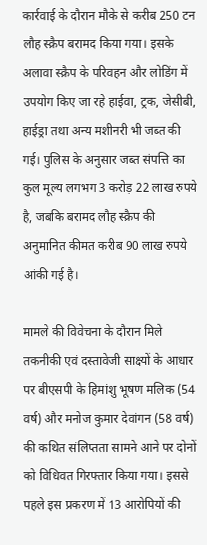कार्रवाई के दौरान मौके से करीब 250 टन लौह स्क्रैप बरामद किया गया। इसके अलावा स्क्रैप के परिवहन और लोडिंग में उपयोग किए जा रहे हाईवा, ट्रक, जेसीबी, हाईड्रा तथा अन्य मशीनरी भी जब्त की गई। पुलिस के अनुसार जब्त संपत्ति का कुल मूल्य लगभग 3 करोड़ 22 लाख रुपये है, जबकि बरामद लौह स्क्रैप की अनुमानित कीमत करीब 90 लाख रुपये आंकी गई है।

मामले की विवेचना के दौरान मिले तकनीकी एवं दस्तावेजी साक्ष्यों के आधार पर बीएसपी के हिमांशु भूषण मलिक (54 वर्ष) और मनोज कुमार देवांगन (58 वर्ष) की कथित संलिप्तता सामने आने पर दोनों को विधिवत गिरफ्तार किया गया। इससे पहले इस प्रकरण में 13 आरोपियों की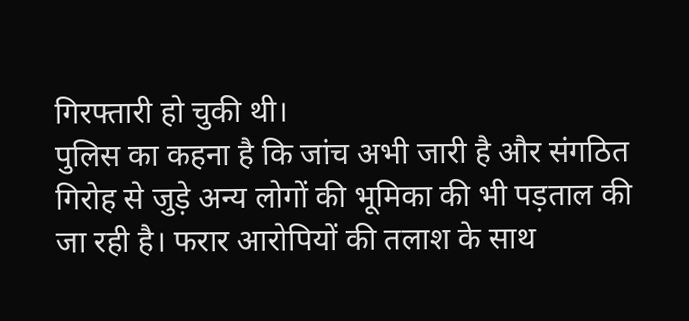गिरफ्तारी हो चुकी थी।
पुलिस का कहना है कि जांच अभी जारी है और संगठित गिरोह से जुड़े अन्य लोगों की भूमिका की भी पड़ताल की जा रही है। फरार आरोपियों की तलाश के साथ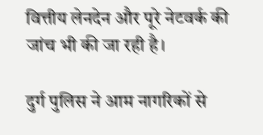वित्तीय लेनदेन और पूरे नेटवर्क की जांच भी की जा रही है।

दुर्ग पुलिस ने आम नागरिकों से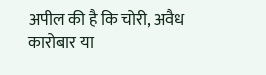अपील की है कि चोरी, अवैध कारोबार या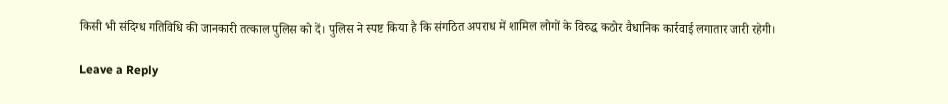किसी भी संदिग्ध गतिविधि की जानकारी तत्काल पुलिस को दें। पुलिस ने स्पष्ट किया है कि संगठित अपराध में शामिल लोगों के विरुद्ध कठोर वैधानिक कार्रवाई लगातार जारी रहेगी।

Leave a Reply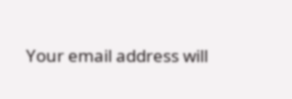Your email address will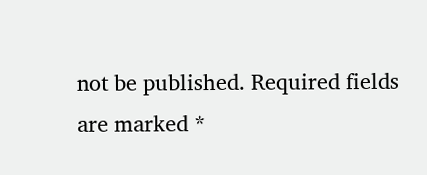not be published. Required fields are marked *